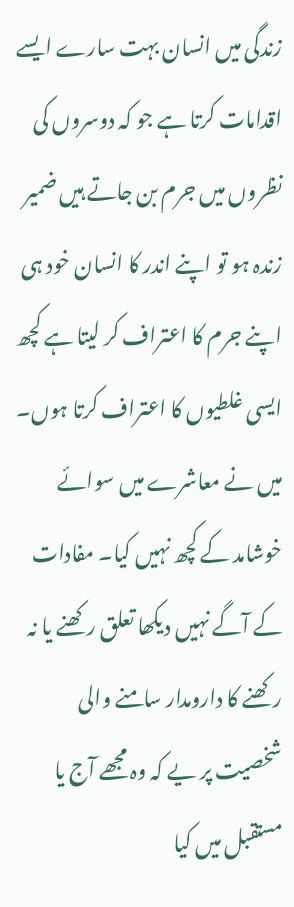زندگی میں انسان بہت سارے ایسے اقدامات کرتا ہے جو کہ دوسروں کی نظروں میں جرم بن جاتے ہیں ضمیر زندہ ہو تو اپنے اندر کا انسان خود ہی اپنے جرم کا اعتراف کر لیتا ہے کچھ ایسی غلطیوں کا اعتراف کرتا ہوں۔
میں نے معاشرے میں سوائے خوشامد کے کچھ نہیں کیا۔ مفادات کے آگے نہیں دیکھا تعلق رکھنے یا نہ رکھنے کا دارومدار سامنے والی شخصیت پر یے کہ وہ مجھے آج یا مستقبل میں کیا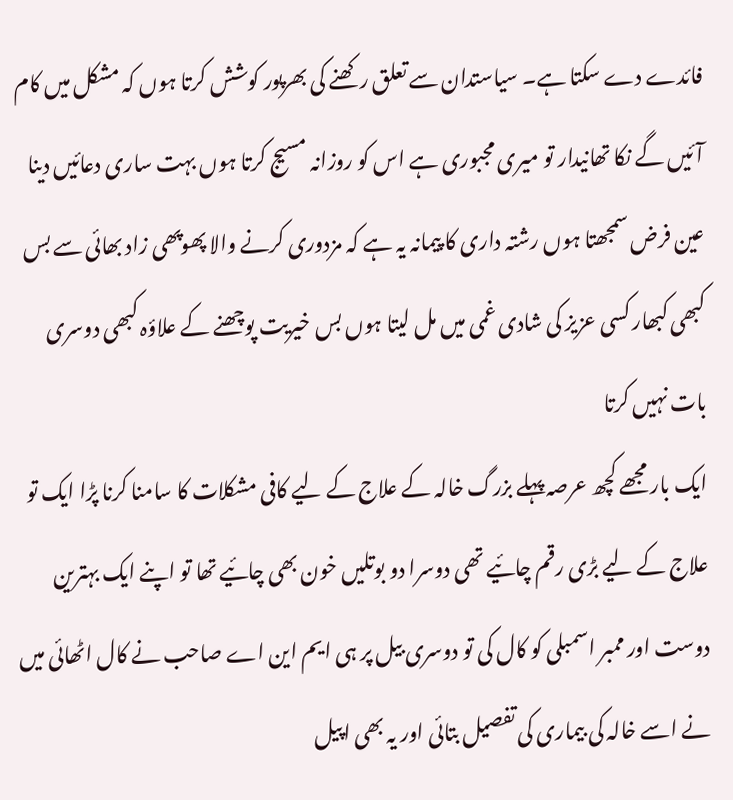فائدے دے سکتا ہے۔ سیاستدان سے تعلق رکھنے کی بھرپور کوشش کرتا ہوں کہ مشکل میں کام آئیں گے نکا تھانیدار تو میری مجبوری ہے اس کو روزانہ مسیج کرتا ہوں بہت ساری دعائیں دینا عین فرض سمجھتا ہوں رشتہ داری کا پیمانہ یہ ہے کہ مزدوری کرنے والا پھوپھی زاد بھائی سے بس کبھی کبھار کسی عزیز کی شادی غمی میں مل لیتا ہوں بس خیریت پوچھنے کے علاؤہ کبھی دوسری بات نہیں کرتا
ایک بار مجھے کچھ عرصہ پہلے بزرگ خالہ کے علاج کے لیے کافی مشکلات کا سامنا کرنا پڑا ایک تو علاج کے لیے بڑی رقم چائیے تھی دوسرا دو بوتلیں خون بھی چائیے تھا تو اپنے ایک بہترین دوست اور ممبر اسمبلی کو کال کی تو دوسری بیل پر ہی ایم این اے صاحب نے کال اٹھائی میں نے اسے خالہ کی بیماری کی تفصیل بتائی اور یہ بھی اپیل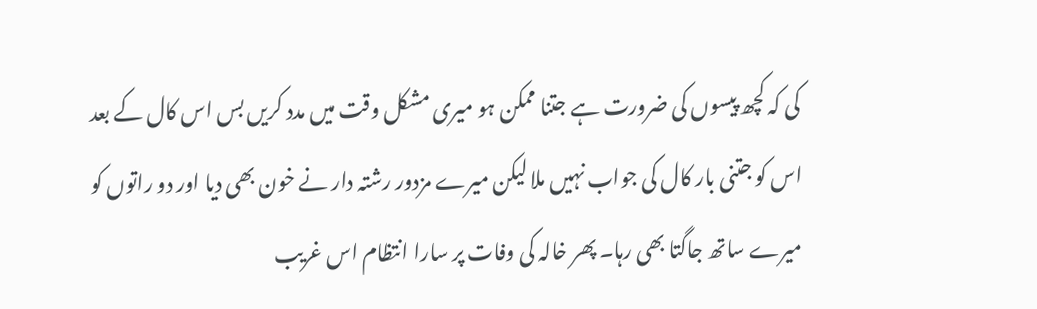کی کہ کچھ پیسوں کی ضرورت ہے جتنا ممکن ہو میری مشکل وقت میں مدد کریں بس اس کال کے بعد اس کو جتنی بار کال کی جواب نہیں ملا لیکن میرے مزدور رشتہ دار نے خون بھی دیا اور دو راتوں کو میرے ساتھ جاگتا بھی رہا۔ پھر خالہ کی وفات پر سارا انتظام اس غریب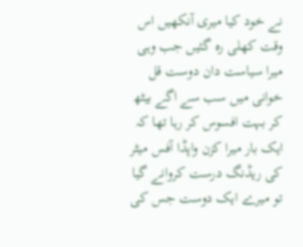نے خود کیا میری آنکھیں اس وقت کھلی رہ گئیں جب وہی میرا سیاست دان دوست قل خوانی میں سب سے اگے بیٹھ کر بہت افسوس کر رہا تھا کہ ایک بار میرا کزن واپڈا آفس میٹر کی ریڈنگ درست کروانے گیا تو میرے ایک دوست جس کی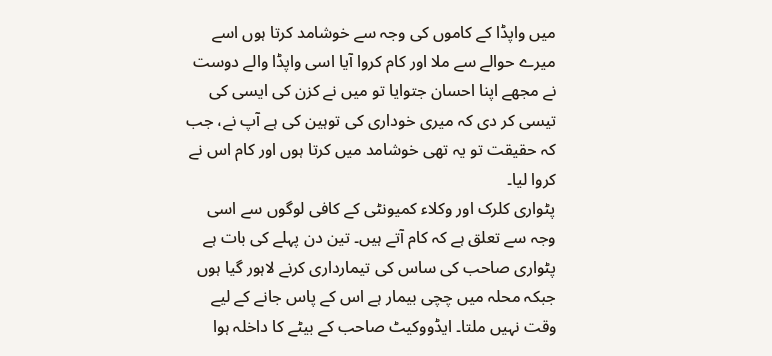میں واپڈا کے کاموں کی وجہ سے خوشامد کرتا ہوں اسے میرے حوالے سے ملا اور کام کروا آیا اسی واپڈا والے دوست نے مجھے اپنا احسان جتوایا تو میں نے کزن کی ایسی کی تیسی کر دی کہ میری خوداری کی توہین کی ہے آپ نے، جب کہ حقیقت تو یہ تھی خوشامد میں کرتا ہوں اور کام اس نے کروا لیا۔
پٹواری کلرک اور وکلاء کمیونٹی کے کافی لوگوں سے اسی وجہ سے تعلق ہے کہ کام آتے ہیں۔ تین دن پہلے کی بات ہے پٹواری صاحب کی ساس کی تیمارداری کرنے لاہور گیا ہوں جبکہ محلہ میں چچی بیمار ہے اس کے پاس جانے کے لیے وقت نہیں ملتا۔ ایڈووکیٹ صاحب کے بیٹے کا داخلہ ہوا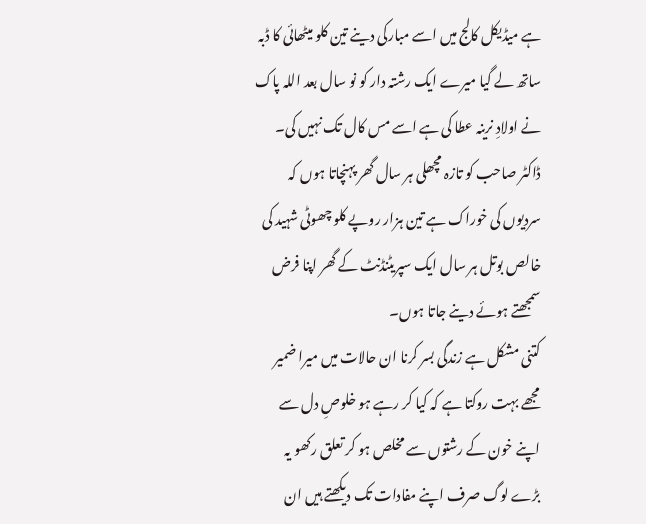ہے میڈیکل کالج میں اسے مبارکی دینے تین کلو میٹھائی کا ڈبہ ساتھ لے گیا میرے ایک رشتہ دار کو نو سال بعد اللہ پاک نے اولادِ نرینہ عطا کی ہے اسے مس کال تک نہیں کی۔
ڈاکٹر صاحب کو تازہ مچھلی ہر سال گھر پہنچاتا ہوں کہ سردیوں کی خوراک ہے تین ہزار روپے کلو چھوٹی شہید کی خالص بوتل ہر سال ایک سپریٹنڈنٹ کے گھر اپنا فرض سمجھتے ہوئے دینے جاتا ہوں۔
کتنی مشکل ہے زندگی بسر کرنا ان حالات میں میرا ضمیر مجھے بہت روکتا ہے کہ کیا کر رہے ہو خلوصِ دل سے اپنے خون کے رشتوں سے مخلص ہو کر تعلق رکھو یہ بڑے لوگ صرف اپنے مفادات تک دیکھتے ہیں ان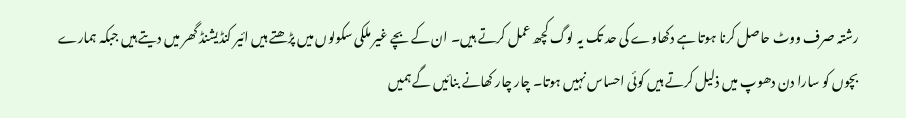رشتہ صرف ووٹ حاصل کرنا ہوتا ہے دکھاوے کی حد تک یہ لوگ کچھ عمل کرتے ہیں۔ ان کے بچے غیر ملکی سکولوں میں پڑھتے ہیں ائیر کنڈیشنڈ گھر میں دیتے ہیں جبکہ ہمارے بچوں کو سارا دن دھوپ میں ذلیل کرتے ہیں کوئی احساس نہیں ہوتا۔ چار چار کھانے بنائیں گے ہمیں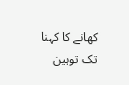کھانے کا کہنا تک توہین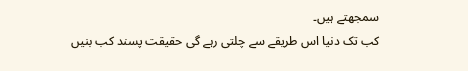سمجھتے ہیں۔
کب تک دنیا اس طریقے سے چلتی رہے گی حقیقت پسند کب بنیں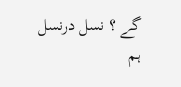گے ؟ نسل درنسل ہم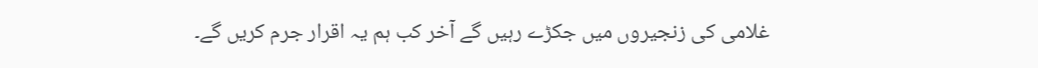غلامی کی زنجیروں میں جکڑے رہیں گے آخر کب ہم یہ اقرار جرم کریں گے۔